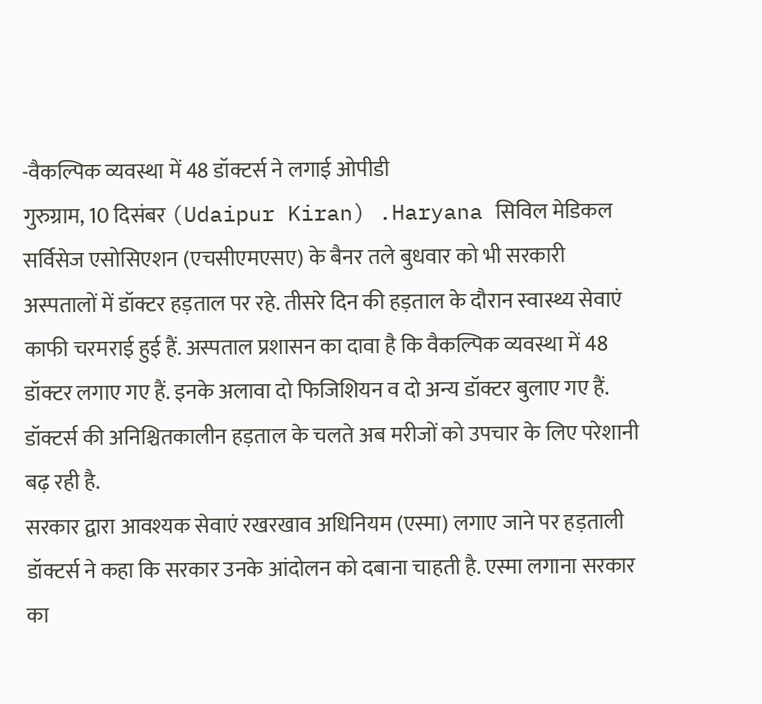-वैकल्पिक व्यवस्था में 48 डॉक्टर्स ने लगाई ओपीडी
गुरुग्राम, 10 दिसंबर (Udaipur Kiran) .Haryana सिविल मेडिकल सर्विसेज एसोसिएशन (एचसीएमएसए) के बैनर तले बुधवार को भी सरकारी अस्पतालों में डॉक्टर हड़ताल पर रहे. तीसरे दिन की हड़ताल के दौरान स्वास्थ्य सेवाएं काफी चरमराई हुई हैं. अस्पताल प्रशासन का दावा है कि वैकल्पिक व्यवस्था में 48 डॉक्टर लगाए गए हैं. इनके अलावा दो फिजिशियन व दो अन्य डॉक्टर बुलाए गए हैं. डॉक्टर्स की अनिश्चितकालीन हड़ताल के चलते अब मरीजों को उपचार के लिए परेशानी बढ़ रही है.
सरकार द्वारा आवश्यक सेवाएं रखरखाव अधिनियम (एस्मा) लगाए जाने पर हड़ताली डॉक्टर्स ने कहा कि सरकार उनके आंदोलन को दबाना चाहती है. एस्मा लगाना सरकार का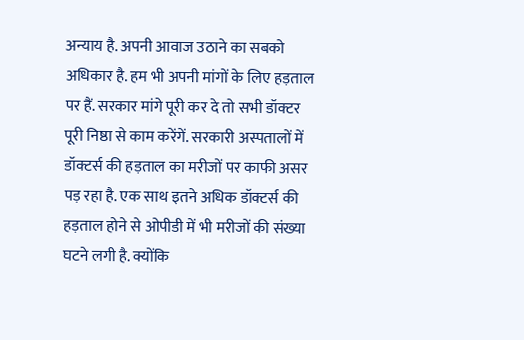अन्याय है. अपनी आवाज उठाने का सबको अधिकार है. हम भी अपनी मांगों के लिए हड़ताल पर हैं. सरकार मांगे पूरी कर दे तो सभी डॉक्टर पूरी निष्ठा से काम करेंगें. सरकारी अस्पतालों में डॉक्टर्स की हड़ताल का मरीजों पर काफी असर पड़ रहा है. एक साथ इतने अधिक डॉक्टर्स की हड़ताल होने से ओपीडी में भी मरीजों की संख्या घटने लगी है. क्योंकि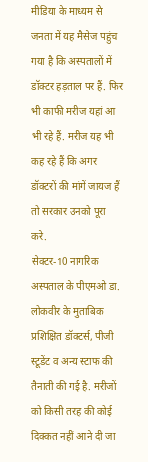मीडिया के माध्यम से जनता में यह मैसेज पहुंच गया है कि अस्पतालों में डॉक्टर हड़ताल पर हैं. फिर भी काफी मरीज यहां आ भी रहे हैं. मरीज यह भी कह रहे हैं कि अगर डॉक्टरों की मांगें जायज हैं तो सरकार उनको पूरा करे.
सेक्टर-10 नागरिक अस्पताल के पीएमओ डा. लोकवीर के मुताबिक प्रशिक्षित डॉक्टर्स, पीजी स्टूडेंट व अन्य स्टाफ की तैनाती की गई है. मरीजों को किसी तरह की कोई दिक्कत नहीं आने दी जा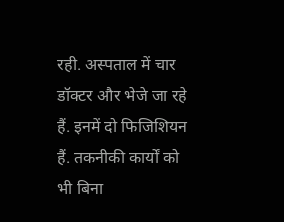रही. अस्पताल में चार डॉक्टर और भेजे जा रहे हैं. इनमें दो फिजिशियन हैं. तकनीकी कार्यों को भी बिना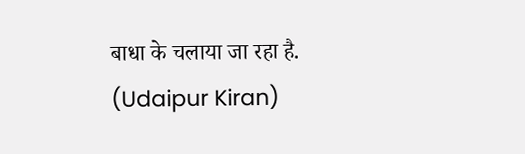बाधा के चलाया जा रहा है.
(Udaipur Kiran)